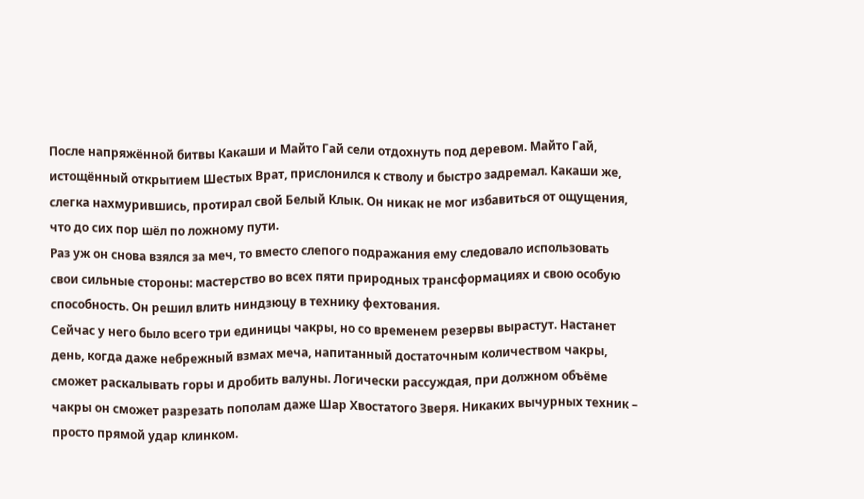После напряжённой битвы Какаши и Майто Гай сели отдохнуть под деревом. Майто Гай, истощённый открытием Шестых Врат, прислонился к стволу и быстро задремал. Какаши же, слегка нахмурившись, протирал свой Белый Клык. Он никак не мог избавиться от ощущения, что до сих пор шёл по ложному пути.
Раз уж он снова взялся за меч, то вместо слепого подражания ему следовало использовать свои сильные стороны: мастерство во всех пяти природных трансформациях и свою особую способность. Он решил влить ниндзюцу в технику фехтования.
Сейчас у него было всего три единицы чакры, но со временем резервы вырастут. Настанет день, когда даже небрежный взмах меча, напитанный достаточным количеством чакры, сможет раскалывать горы и дробить валуны. Логически рассуждая, при должном объёме чакры он сможет разрезать пополам даже Шар Хвостатого Зверя. Никаких вычурных техник – просто прямой удар клинком.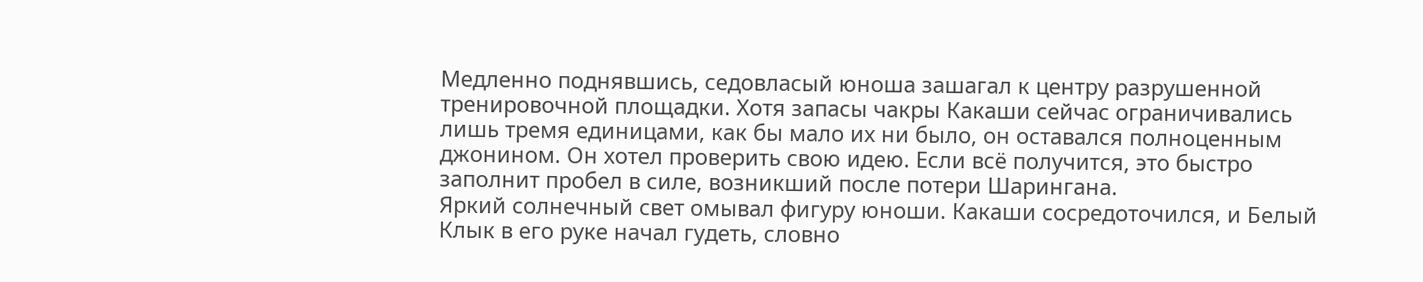Медленно поднявшись, седовласый юноша зашагал к центру разрушенной тренировочной площадки. Хотя запасы чакры Какаши сейчас ограничивались лишь тремя единицами, как бы мало их ни было, он оставался полноценным джонином. Он хотел проверить свою идею. Если всё получится, это быстро заполнит пробел в силе, возникший после потери Шарингана.
Яркий солнечный свет омывал фигуру юноши. Какаши сосредоточился, и Белый Клык в его руке начал гудеть, словно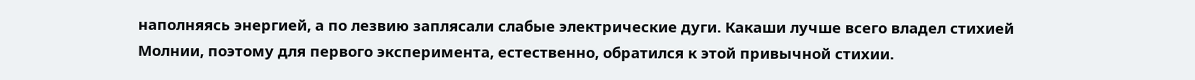наполняясь энергией, а по лезвию заплясали слабые электрические дуги. Какаши лучше всего владел стихией Молнии, поэтому для первого эксперимента, естественно, обратился к этой привычной стихии.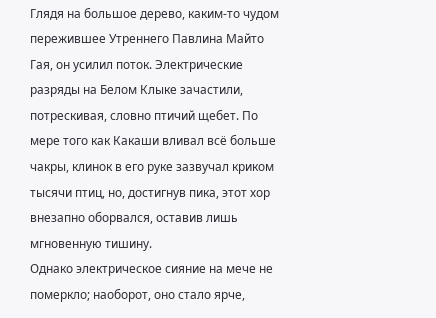Глядя на большое дерево, каким-то чудом пережившее Утреннего Павлина Майто Гая, он усилил поток. Электрические разряды на Белом Клыке зачастили, потрескивая, словно птичий щебет. По мере того как Какаши вливал всё больше чакры, клинок в его руке зазвучал криком тысячи птиц, но, достигнув пика, этот хор внезапно оборвался, оставив лишь мгновенную тишину.
Однако электрическое сияние на мече не померкло; наоборот, оно стало ярче,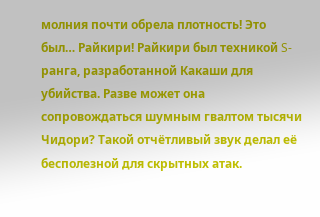молния почти обрела плотность! Это был… Райкири! Райкири был техникой S-ранга, разработанной Какаши для убийства. Разве может она сопровождаться шумным гвалтом тысячи Чидори? Такой отчётливый звук делал её бесполезной для скрытных атак.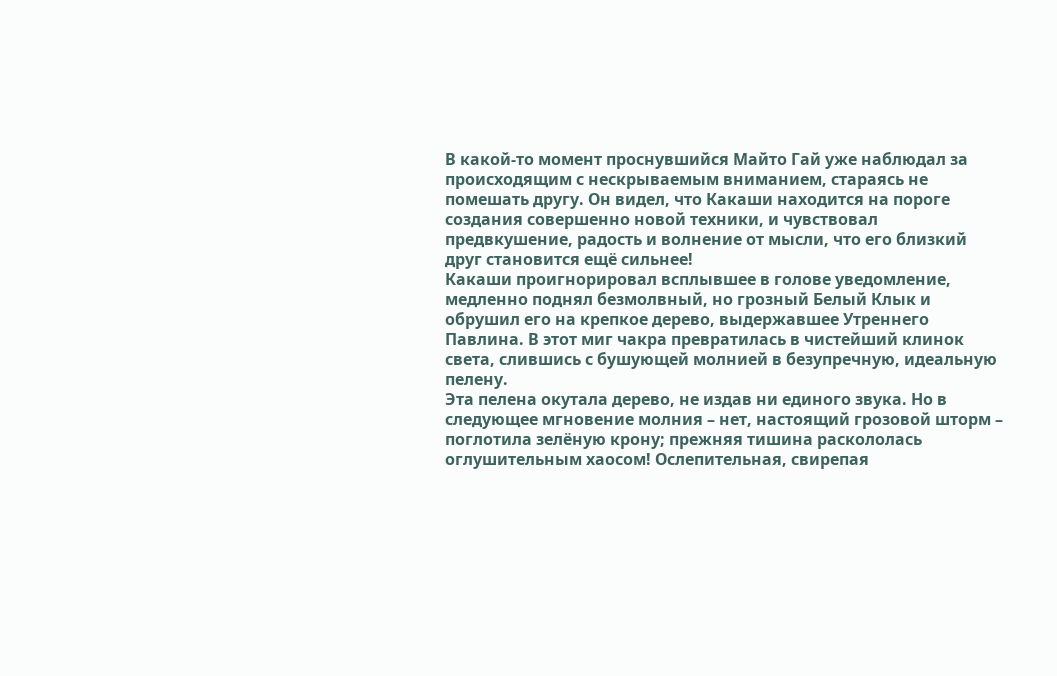В какой-то момент проснувшийся Майто Гай уже наблюдал за происходящим с нескрываемым вниманием, стараясь не помешать другу. Он видел, что Какаши находится на пороге создания совершенно новой техники, и чувствовал предвкушение, радость и волнение от мысли, что его близкий друг становится ещё сильнее!
Какаши проигнорировал всплывшее в голове уведомление, медленно поднял безмолвный, но грозный Белый Клык и обрушил его на крепкое дерево, выдержавшее Утреннего Павлина. В этот миг чакра превратилась в чистейший клинок света, слившись с бушующей молнией в безупречную, идеальную пелену.
Эта пелена окутала дерево, не издав ни единого звука. Но в следующее мгновение молния – нет, настоящий грозовой шторм – поглотила зелёную крону; прежняя тишина раскололась оглушительным хаосом! Ослепительная, свирепая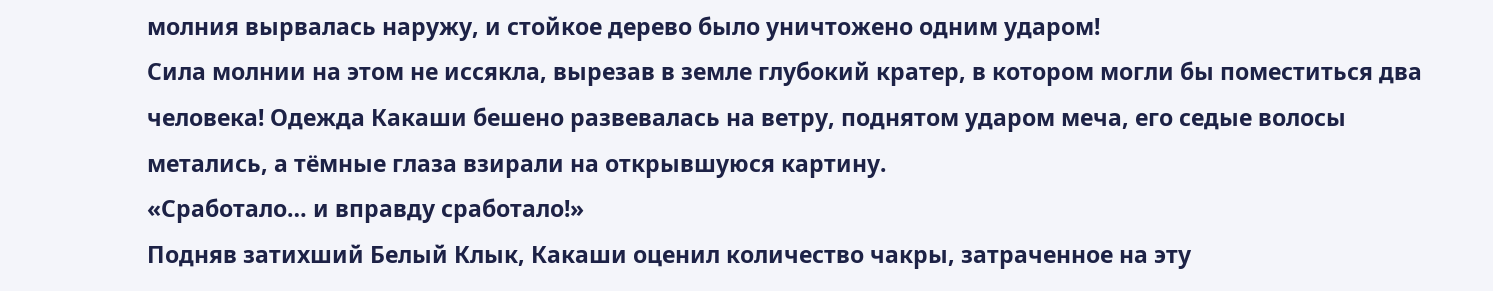молния вырвалась наружу, и стойкое дерево было уничтожено одним ударом!
Сила молнии на этом не иссякла, вырезав в земле глубокий кратер, в котором могли бы поместиться два человека! Одежда Какаши бешено развевалась на ветру, поднятом ударом меча, его седые волосы метались, а тёмные глаза взирали на открывшуюся картину.
«Сработало… и вправду сработало!»
Подняв затихший Белый Клык, Какаши оценил количество чакры, затраченное на эту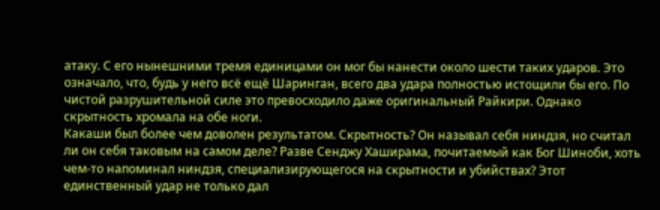атаку. С его нынешними тремя единицами он мог бы нанести около шести таких ударов. Это означало, что, будь у него всё ещё Шаринган, всего два удара полностью истощили бы его. По чистой разрушительной силе это превосходило даже оригинальный Райкири. Однако скрытность хромала на обе ноги.
Какаши был более чем доволен результатом. Скрытность? Он называл себя ниндзя, но считал ли он себя таковым на самом деле? Разве Сенджу Хаширама, почитаемый как Бог Шиноби, хоть чем-то напоминал ниндзя, специализирующегося на скрытности и убийствах? Этот единственный удар не только дал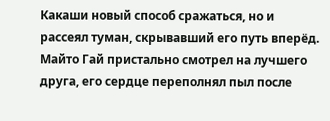Какаши новый способ сражаться, но и рассеял туман, скрывавший его путь вперёд.
Майто Гай пристально смотрел на лучшего друга, его сердце переполнял пыл после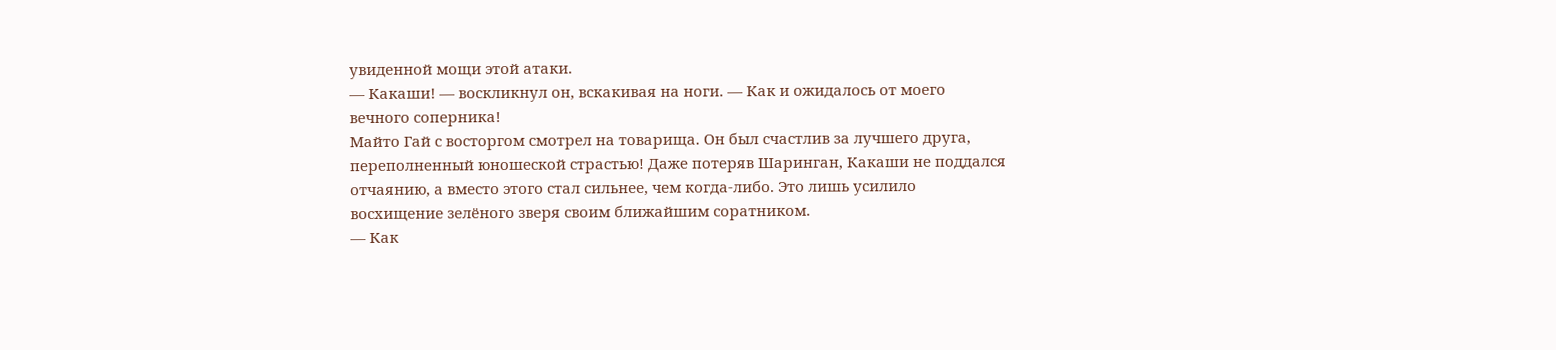увиденной мощи этой атаки.
— Какаши! — воскликнул он, вскакивая на ноги. — Как и ожидалось от моего вечного соперника!
Майто Гай с восторгом смотрел на товарища. Он был счастлив за лучшего друга, переполненный юношеской страстью! Даже потеряв Шаринган, Какаши не поддался отчаянию, а вместо этого стал сильнее, чем когда-либо. Это лишь усилило восхищение зелёного зверя своим ближайшим соратником.
— Как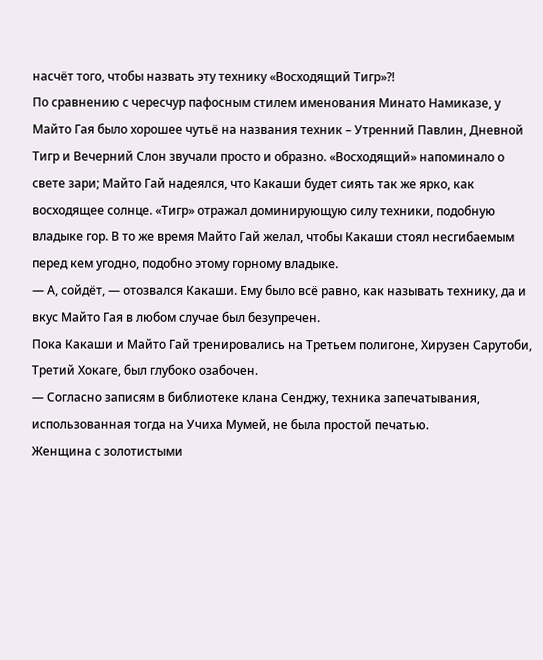насчёт того, чтобы назвать эту технику «Восходящий Тигр»?!
По сравнению с чересчур пафосным стилем именования Минато Намиказе, у Майто Гая было хорошее чутьё на названия техник – Утренний Павлин, Дневной Тигр и Вечерний Слон звучали просто и образно. «Восходящий» напоминало о свете зари; Майто Гай надеялся, что Какаши будет сиять так же ярко, как восходящее солнце. «Тигр» отражал доминирующую силу техники, подобную владыке гор. В то же время Майто Гай желал, чтобы Какаши стоял несгибаемым перед кем угодно, подобно этому горному владыке.
— А, сойдёт, — отозвался Какаши. Ему было всё равно, как называть технику, да и вкус Майто Гая в любом случае был безупречен.
Пока Какаши и Майто Гай тренировались на Третьем полигоне, Хирузен Сарутоби, Третий Хокаге, был глубоко озабочен.
— Согласно записям в библиотеке клана Сенджу, техника запечатывания, использованная тогда на Учиха Мумей, не была простой печатью.
Женщина с золотистыми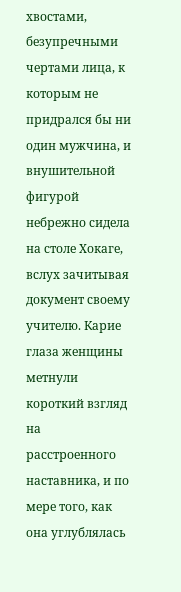хвостами, безупречными чертами лица, к которым не придрался бы ни один мужчина, и внушительной фигурой небрежно сидела на столе Хокаге, вслух зачитывая документ своему учителю. Карие глаза женщины метнули короткий взгляд на расстроенного наставника, и по мере того, как она углублялась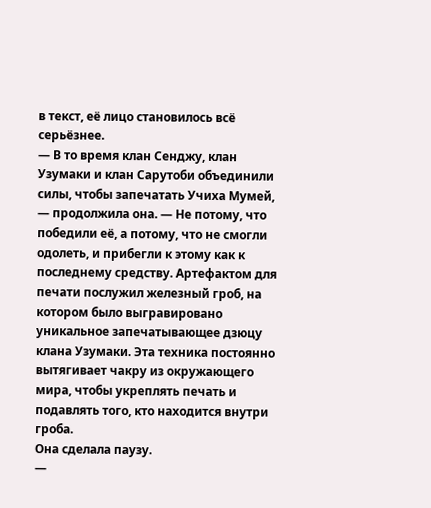в текст, её лицо становилось всё серьёзнее.
— В то время клан Сенджу, клан Узумаки и клан Сарутоби объединили силы, чтобы запечатать Учиха Мумей, — продолжила она. — Не потому, что победили её, а потому, что не смогли одолеть, и прибегли к этому как к последнему средству. Артефактом для печати послужил железный гроб, на котором было выгравировано уникальное запечатывающее дзюцу клана Узумаки. Эта техника постоянно вытягивает чакру из окружающего мира, чтобы укреплять печать и подавлять того, кто находится внутри гроба.
Она сделала паузу.
—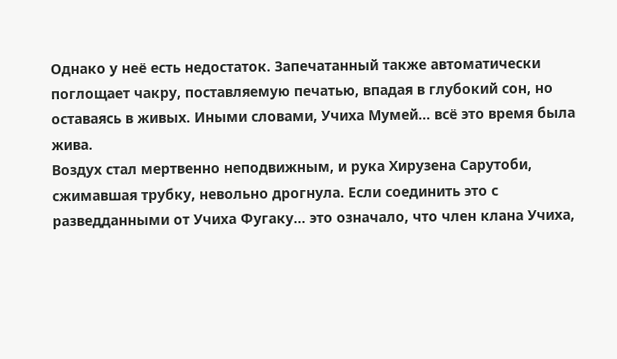Однако у неё есть недостаток. Запечатанный также автоматически поглощает чакру, поставляемую печатью, впадая в глубокий сон, но оставаясь в живых. Иными словами, Учиха Мумей… всё это время была жива.
Воздух стал мертвенно неподвижным, и рука Хирузена Сарутоби, сжимавшая трубку, невольно дрогнула. Если соединить это с разведданными от Учиха Фугаку… это означало, что член клана Учиха,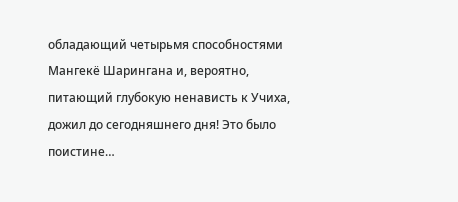обладающий четырьмя способностями Мангекё Шарингана и, вероятно, питающий глубокую ненависть к Учиха, дожил до сегодняшнего дня! Это было поистине…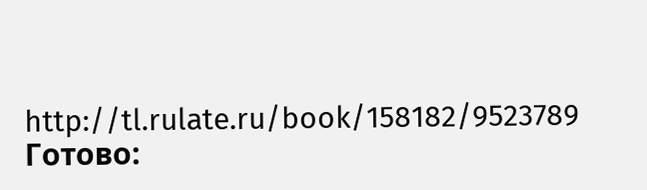http://tl.rulate.ru/book/158182/9523789
Готово: